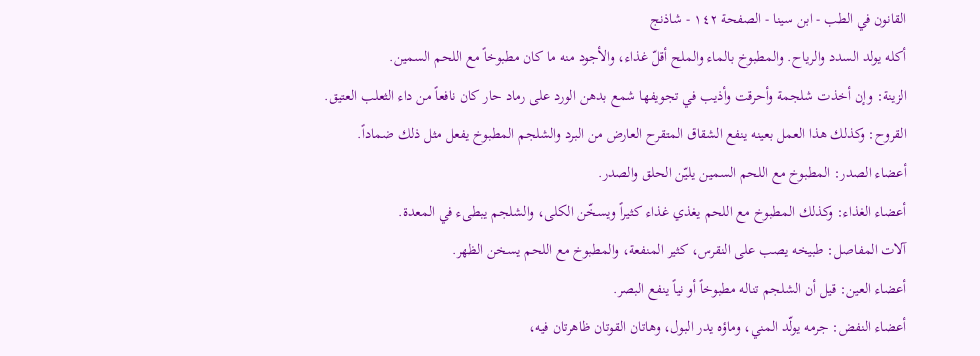القانون في الطب - ابن سينا - الصفحة ١٤٢ - شاذنج
أكله يولد السدد والرياح. والمطبوخ بالماء والملح أقلّ غذاء، والأجود منه ما كان مطبوخاً مع اللحم السمين.
الزينة: وإن أخذت شلجمة وأحرقت وأذيب في تجويفها شمع بدهن الورد على رماد حار كان نافعاً من داء الثعلب العتيق.
القروح: وكذلك هذا العمل بعينه ينفع الشقاق المتقرح العارض من البرد والشلجم المطبوخ يفعل مثل ذلك ضماداً.
أعضاء الصدر: المطبوخ مع اللحم السمين يليّن الحلق والصدر.
أعضاء الغذاء: وكذلك المطبوخ مع اللحم يغذي غذاء كثيراً ويسخّن الكلى، والشلجم يبطىء في المعدة.
آلات المفاصل: طبيخه يصب على النقرس، كثير المنفعة، والمطبوخ مع اللحم يسخن الظهر.
أعضاء العين: قيل أن الشلجم تناله مطبوخاً أو نياً ينفع البصر.
أعضاء النفض: جرمه يولّد المني، وماؤه يدر البول، وهاتان القوتان ظاهرتان فيه،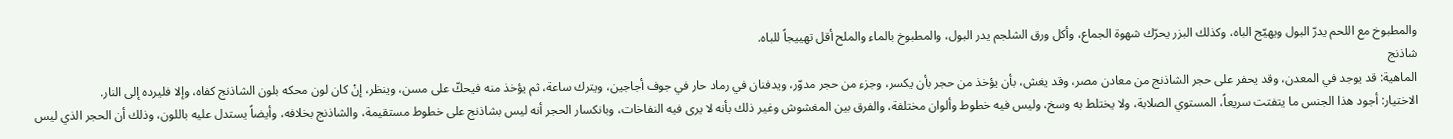والمطبوخ مع اللحم يدرّ البول ويهيّج الباه، وكذلك البزر يحرّك شهوة الجماع، وأكل ورق الشلجم يدر البول، والمطبوخ بالماء والملح أقل تهييجاً للباه.
شاذنج
الماهية: قد يوجد في المعدن، وقد يحفر على حجر الشاذنج من معادن مصر، وقد يغش، بأن يؤخذ من حجر بأن يكسر، وجزء من حجر مدوّر، ويدفنان في رماد حار في جوف أجاجين، ويترك ساعة، ثم يؤخذ منه فيحكّ على مسن، وينظر، إنْ كان لون محكه بلون الشاذنج كفاه، وإلا فليرده إلى النار.
الاختيار: أجود هذا الجنس ما يتفتت سريعاً، المستوي الصلابة، ولا يختلط به وسخ، وليس فيه خطوط وألوان مختلفة، والفرق بين المغشوش وغير ذلك بأنه لا يرى فيه النفاخات، وبانكسار الحجر أنه ليس بشاذنج على خطوط مستقيمة، والشاذنج بخلافه، وأيضاً يستدل عليه باللون، وذلك أن الحجر الذي ليس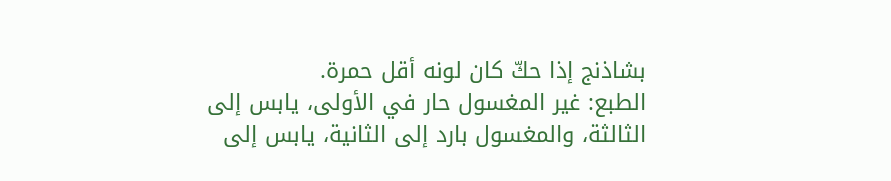بشاذنج إذا حكّ كان لونه أقل حمرة.
الطبع: غير المغسول حار في الأولى، يابس إلى الثالثة، والمغسول بارد إلى الثانية، يابس إلى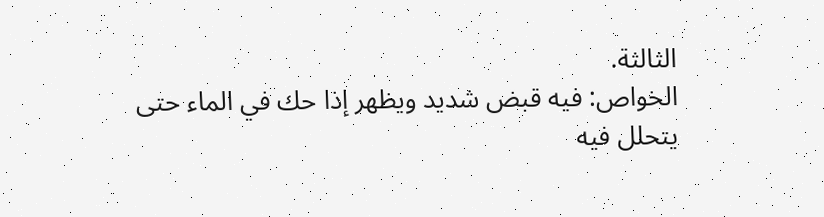الثالثة.
الخواص: فيه قبض شديد ويظهر إذا حك في الماء حتى يتحلل فيه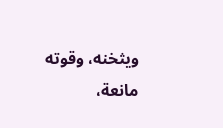ويثخنه، وقوته مانعة،